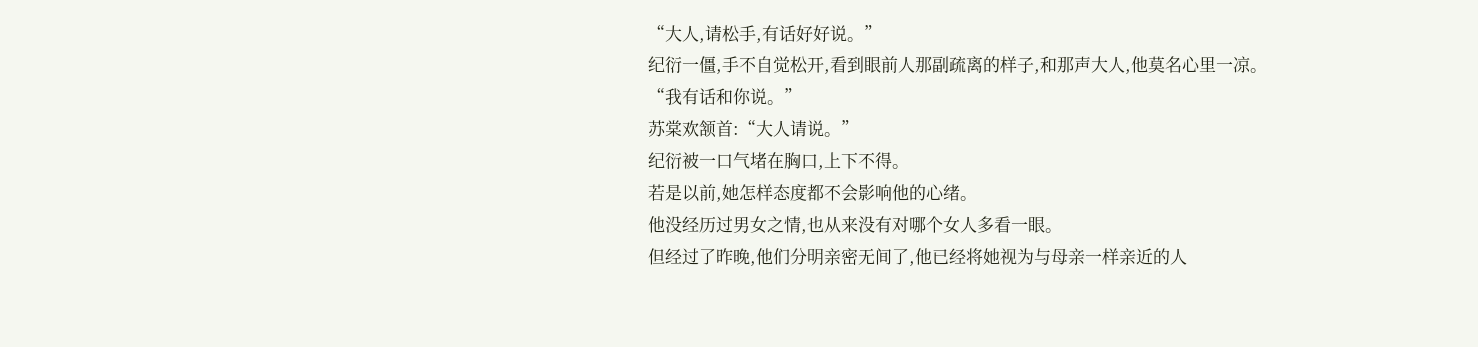“大人,请松手,有话好好说。”
纪衍一僵,手不自觉松开,看到眼前人那副疏离的样子,和那声大人,他莫名心里一凉。
“我有话和你说。”
苏棠欢颔首:“大人请说。”
纪衍被一口气堵在胸口,上下不得。
若是以前,她怎样态度都不会影响他的心绪。
他没经历过男女之情,也从来没有对哪个女人多看一眼。
但经过了昨晚,他们分明亲密无间了,他已经将她视为与母亲一样亲近的人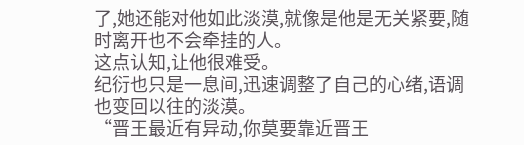了,她还能对他如此淡漠,就像是他是无关紧要,随时离开也不会牵挂的人。
这点认知,让他很难受。
纪衍也只是一息间,迅速调整了自己的心绪,语调也变回以往的淡漠。
“晋王最近有异动,你莫要靠近晋王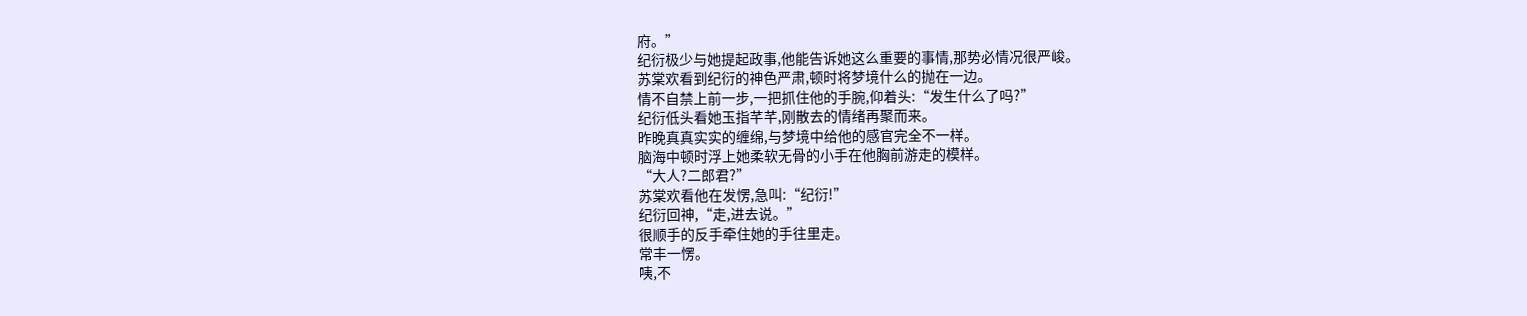府。”
纪衍极少与她提起政事,他能告诉她这么重要的事情,那势必情况很严峻。
苏棠欢看到纪衍的神色严肃,顿时将梦境什么的抛在一边。
情不自禁上前一步,一把抓住他的手腕,仰着头:“发生什么了吗?”
纪衍低头看她玉指芊芊,刚散去的情绪再聚而来。
昨晚真真实实的缠绵,与梦境中给他的感官完全不一样。
脑海中顿时浮上她柔软无骨的小手在他胸前游走的模样。
“大人?二郎君?”
苏棠欢看他在发愣,急叫:“纪衍!”
纪衍回神,“走,进去说。”
很顺手的反手牵住她的手往里走。
常丰一愣。
咦,不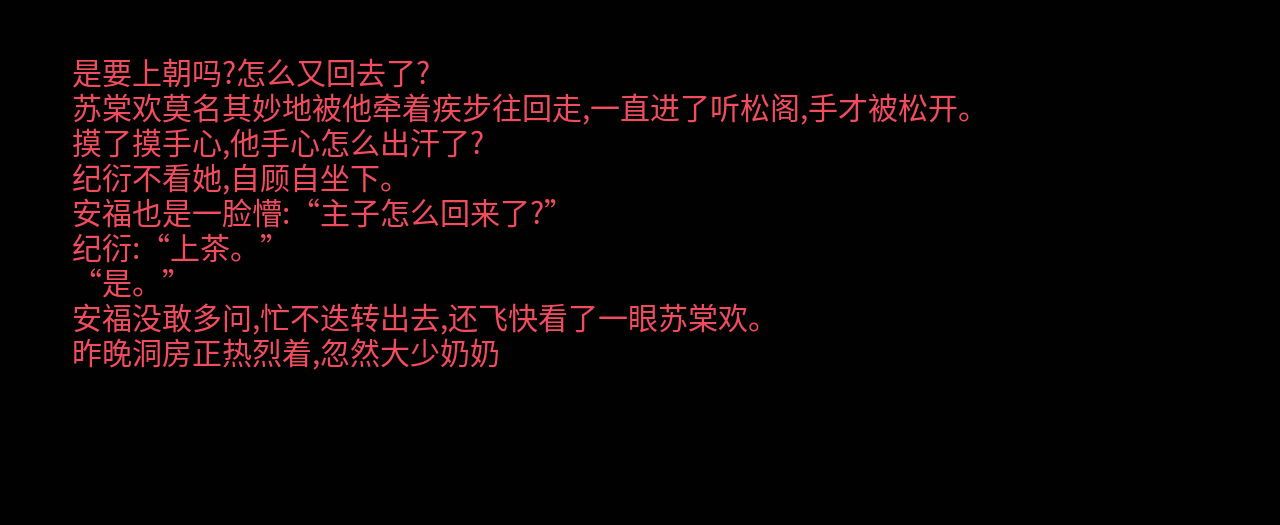是要上朝吗?怎么又回去了?
苏棠欢莫名其妙地被他牵着疾步往回走,一直进了听松阁,手才被松开。
摸了摸手心,他手心怎么出汗了?
纪衍不看她,自顾自坐下。
安福也是一脸懵:“主子怎么回来了?”
纪衍:“上茶。”
“是。”
安福没敢多问,忙不迭转出去,还飞快看了一眼苏棠欢。
昨晚洞房正热烈着,忽然大少奶奶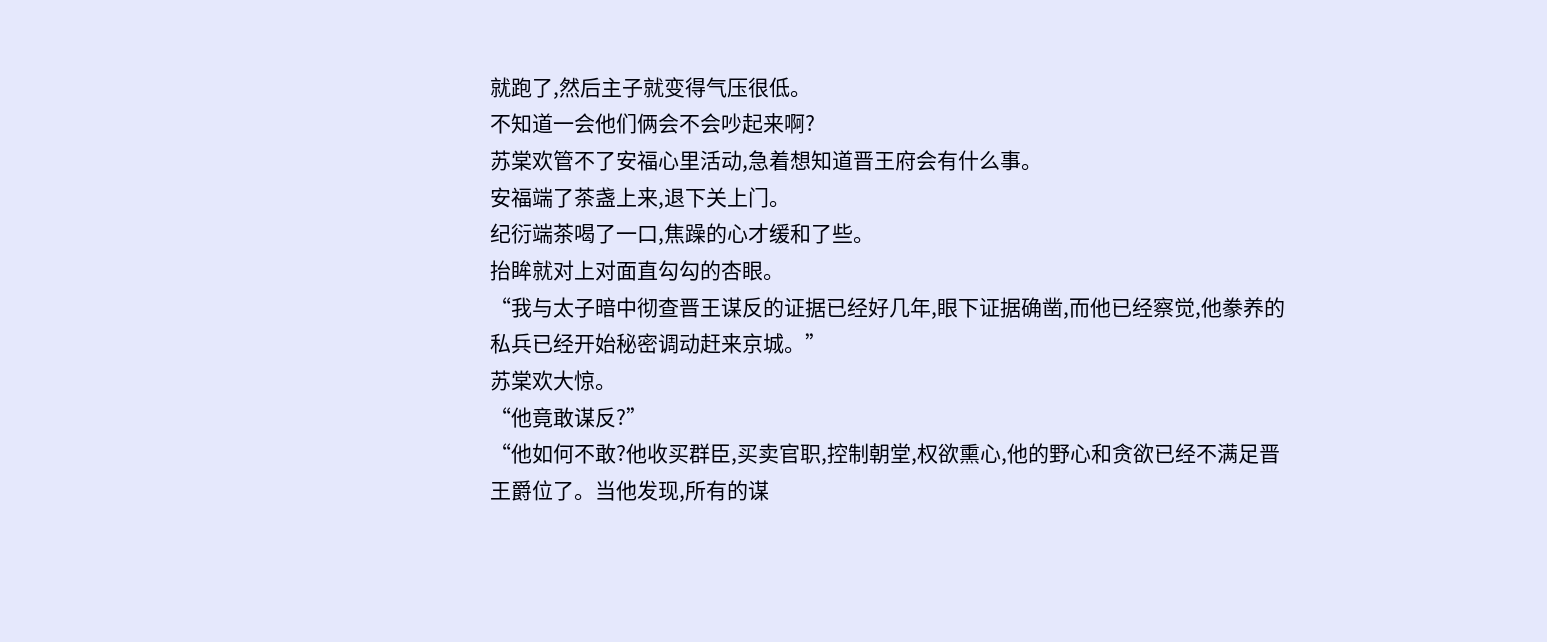就跑了,然后主子就变得气压很低。
不知道一会他们俩会不会吵起来啊?
苏棠欢管不了安福心里活动,急着想知道晋王府会有什么事。
安福端了茶盏上来,退下关上门。
纪衍端茶喝了一口,焦躁的心才缓和了些。
抬眸就对上对面直勾勾的杏眼。
“我与太子暗中彻查晋王谋反的证据已经好几年,眼下证据确凿,而他已经察觉,他豢养的私兵已经开始秘密调动赶来京城。”
苏棠欢大惊。
“他竟敢谋反?”
“他如何不敢?他收买群臣,买卖官职,控制朝堂,权欲熏心,他的野心和贪欲已经不满足晋王爵位了。当他发现,所有的谋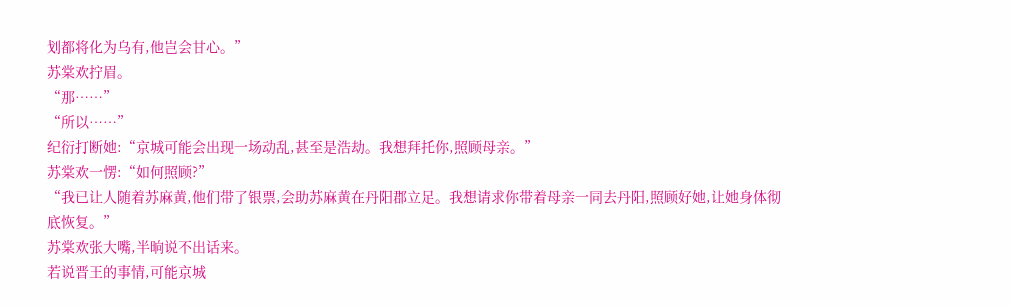划都将化为乌有,他岂会甘心。”
苏棠欢拧眉。
“那……”
“所以……”
纪衍打断她:“京城可能会出现一场动乱,甚至是浩劫。我想拜托你,照顾母亲。”
苏棠欢一愣:“如何照顾?”
“我已让人随着苏麻黄,他们带了银票,会助苏麻黄在丹阳郡立足。我想请求你带着母亲一同去丹阳,照顾好她,让她身体彻底恢复。”
苏棠欢张大嘴,半晌说不出话来。
若说晋王的事情,可能京城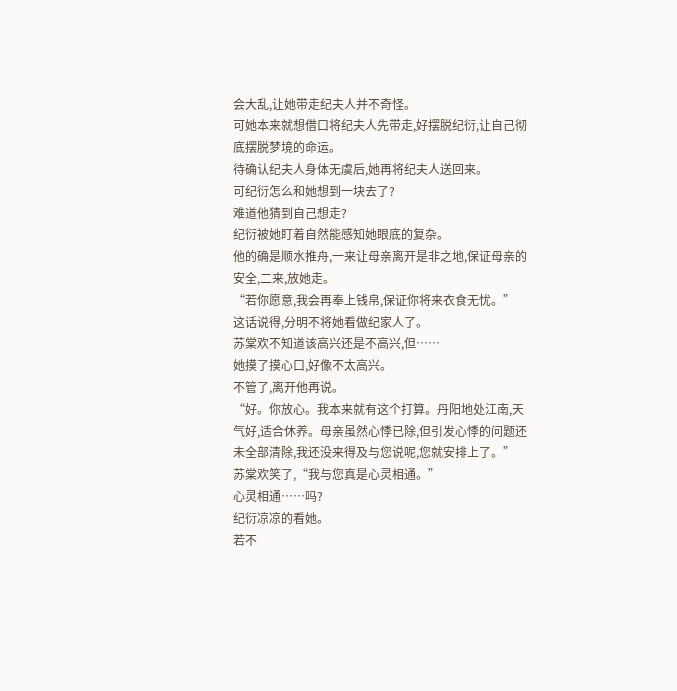会大乱,让她带走纪夫人并不奇怪。
可她本来就想借口将纪夫人先带走,好摆脱纪衍,让自己彻底摆脱梦境的命运。
待确认纪夫人身体无虞后,她再将纪夫人送回来。
可纪衍怎么和她想到一块去了?
难道他猜到自己想走?
纪衍被她盯着自然能感知她眼底的复杂。
他的确是顺水推舟,一来让母亲离开是非之地,保证母亲的安全,二来,放她走。
“若你愿意,我会再奉上钱帛,保证你将来衣食无忧。”
这话说得,分明不将她看做纪家人了。
苏棠欢不知道该高兴还是不高兴,但……
她摸了摸心口,好像不太高兴。
不管了,离开他再说。
“好。你放心。我本来就有这个打算。丹阳地处江南,天气好,适合休养。母亲虽然心悸已除,但引发心悸的问题还未全部清除,我还没来得及与您说呢,您就安排上了。”
苏棠欢笑了,“我与您真是心灵相通。”
心灵相通……吗?
纪衍凉凉的看她。
若不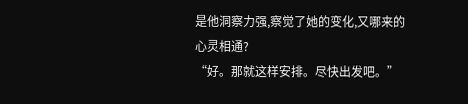是他洞察力强,察觉了她的变化,又哪来的心灵相通?
“好。那就这样安排。尽快出发吧。”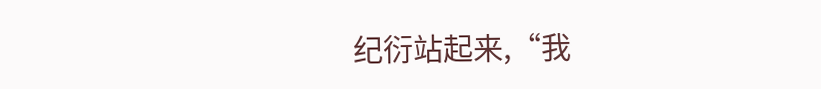纪衍站起来,“我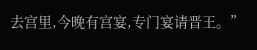去宫里,今晚有宫宴,专门宴请晋王。”